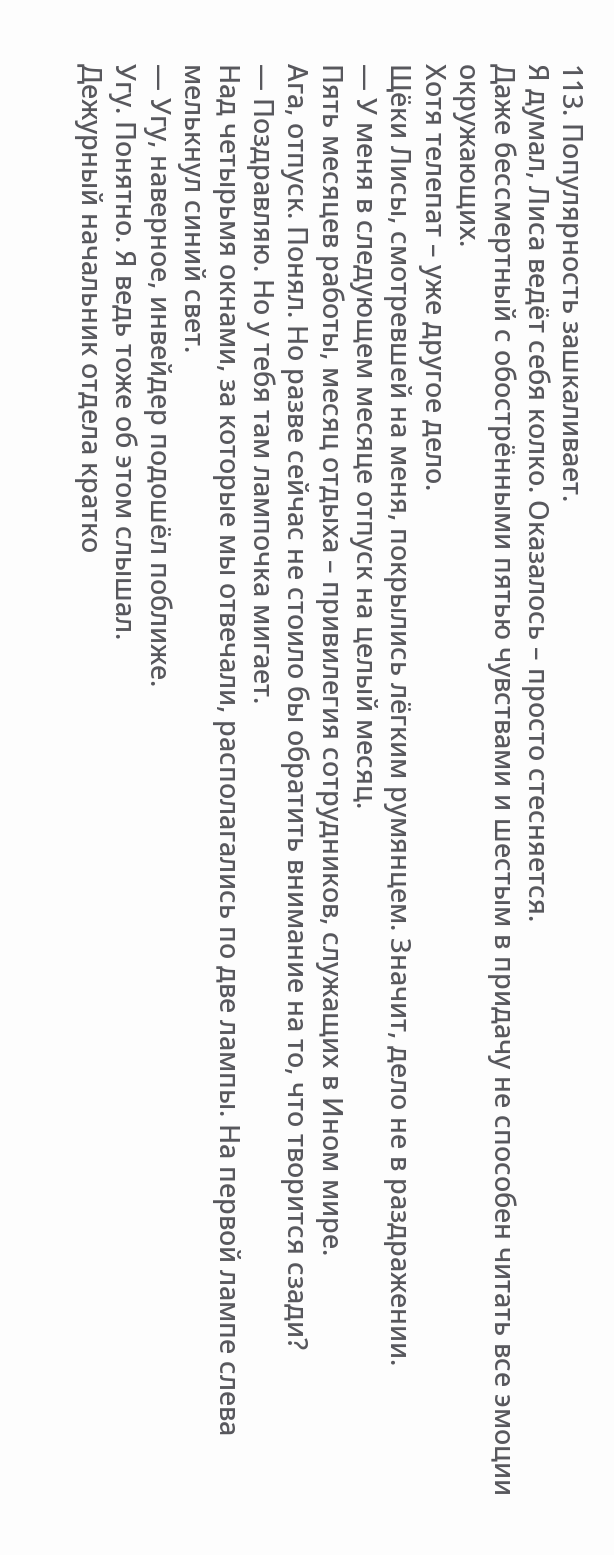113. Популярность зашкаливает.
Я думал, Лиса ведёт себя колко. Оказалось – просто стесняется.
Даже бессмертный с обострёнными пятью чувствами и шестым в придачу не способен читать все эмоции окружающих.
Хотя телепат – уже другое дело.
Щёки Лисы, смотревшей на меня, покрылись лёгким румянцем. Значит, дело не в раздражении.
— У меня в следующем месяце отпуск на целый месяц.
Пять месяцев работы, месяц отдыха – привилегия сотрудников, служащих в Ином мире.
Ага, отпуск. Понял. Но разве сейчас не стоило бы обратить внимание на то, что творится сзади?
— Поздравляю. Но у тебя там лампочка мигает.
Над четырьмя окнами, за которые мы отвечали, располагались по две лампы. На первой лампе слева мелькнул синий свет.
— Угу, наверное, инвейдер подошёл поближе.
Угу. Понятно. Я ведь тоже об этом слышал.
Дежурный начальник отдела кратко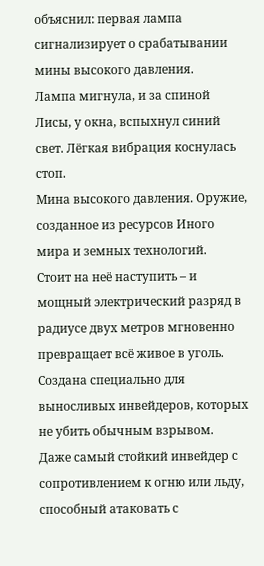объяснил: первая лампа сигнализирует о срабатывании мины высокого давления.
Лампа мигнула, и за спиной Лисы, у окна, вспыхнул синий свет. Лёгкая вибрация коснулась стоп.
Мина высокого давления. Оружие, созданное из ресурсов Иного мира и земных технологий.
Стоит на неё наступить – и мощный электрический разряд в радиусе двух метров мгновенно превращает всё живое в уголь. Создана специально для выносливых инвейдеров, которых не убить обычным взрывом.
Даже самый стойкий инвейдер с сопротивлением к огню или льду, способный атаковать с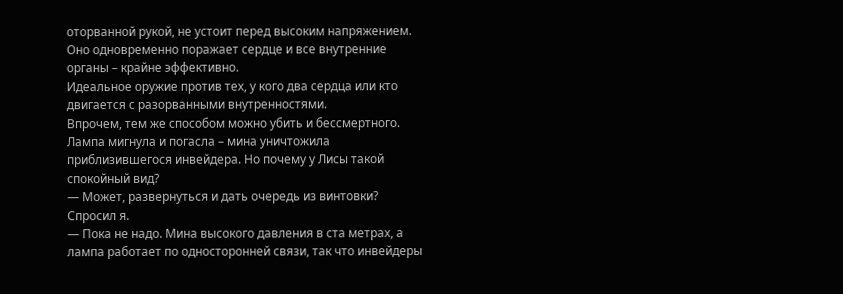оторванной рукой, не устоит перед высоким напряжением. Оно одновременно поражает сердце и все внутренние органы – крайне эффективно.
Идеальное оружие против тех, у кого два сердца или кто двигается с разорванными внутренностями.
Впрочем, тем же способом можно убить и бессмертного.
Лампа мигнула и погасла – мина уничтожила приблизившегося инвейдера. Но почему у Лисы такой спокойный вид?
— Может, развернуться и дать очередь из винтовки?
Спросил я.
— Пока не надо. Мина высокого давления в ста метрах, а лампа работает по односторонней связи, так что инвейдеры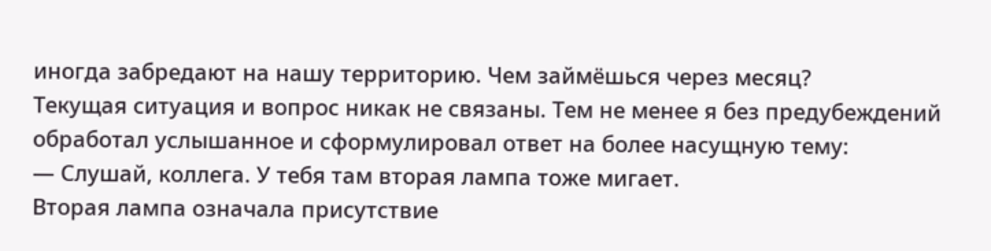иногда забредают на нашу территорию. Чем займёшься через месяц?
Текущая ситуация и вопрос никак не связаны. Тем не менее я без предубеждений обработал услышанное и сформулировал ответ на более насущную тему:
— Слушай, коллега. У тебя там вторая лампа тоже мигает.
Вторая лампа означала присутствие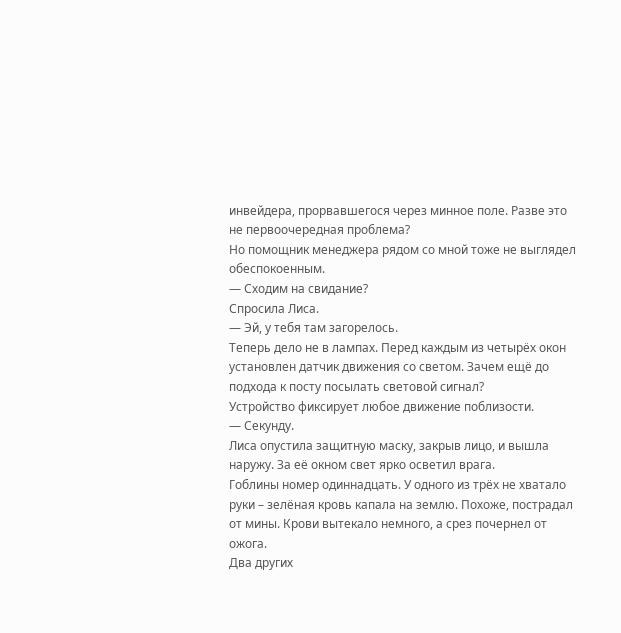инвейдера, прорвавшегося через минное поле. Разве это не первоочередная проблема?
Но помощник менеджера рядом со мной тоже не выглядел обеспокоенным.
— Сходим на свидание?
Спросила Лиса.
— Эй, у тебя там загорелось.
Теперь дело не в лампах. Перед каждым из четырёх окон установлен датчик движения со светом. Зачем ещё до подхода к посту посылать световой сигнал?
Устройство фиксирует любое движение поблизости.
— Секунду.
Лиса опустила защитную маску, закрыв лицо, и вышла наружу. За её окном свет ярко осветил врага.
Гоблины номер одиннадцать. У одного из трёх не хватало руки – зелёная кровь капала на землю. Похоже, пострадал от мины. Крови вытекало немного, а срез почернел от ожога.
Два других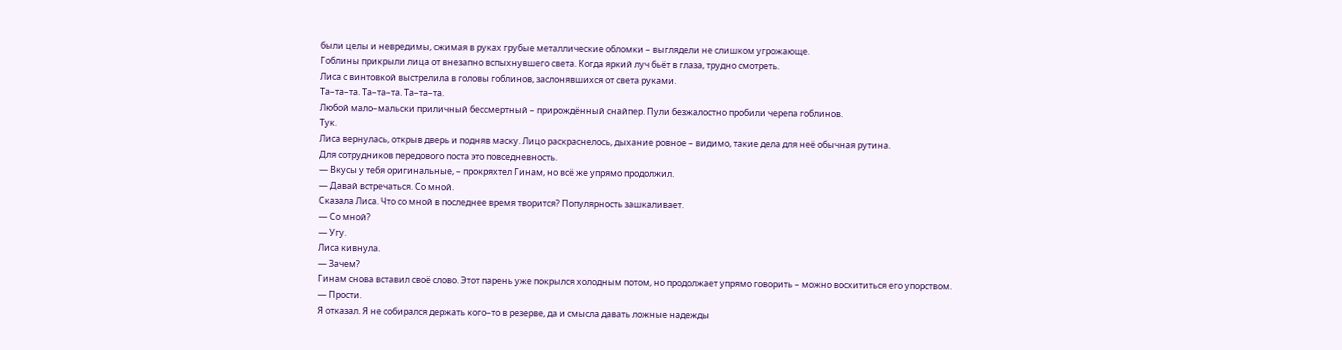были целы и невредимы, сжимая в руках грубые металлические обломки – выглядели не слишком угрожающе.
Гоблины прикрыли лица от внезапно вспыхнувшего света. Когда яркий луч бьёт в глаза, трудно смотреть.
Лиса с винтовкой выстрелила в головы гоблинов, заслонявшихся от света руками.
Та–та–та. Та–та–та. Та–та–та.
Любой мало–мальски приличный бессмертный – прирождённый снайпер. Пули безжалостно пробили черепа гоблинов.
Тук.
Лиса вернулась, открыв дверь и подняв маску. Лицо раскраснелось, дыхание ровное – видимо, такие дела для неё обычная рутина.
Для сотрудников передового поста это повседневность.
— Вкусы у тебя оригинальные, – прокряхтел Гинам, но всё же упрямо продолжил.
— Давай встречаться. Со мной.
Сказала Лиса. Что со мной в последнее время творится? Популярность зашкаливает.
— Со мной?
— Угу.
Лиса кивнула.
— Зачем?
Гинам снова вставил своё слово. Этот парень уже покрылся холодным потом, но продолжает упрямо говорить – можно восхититься его упорством.
— Прости.
Я отказал. Я не собирался держать кого–то в резерве, да и смысла давать ложные надежды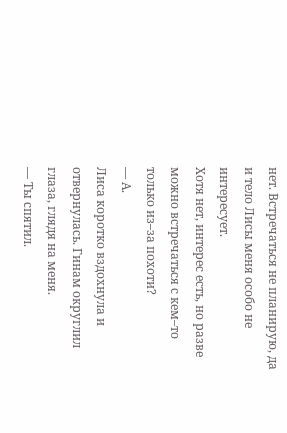нет. Встречаться не планирую, да и тело Лисы меня особо не интересует.
Хотя нет, интерес есть, но разве можно встречаться с кем–то только из–за похоти?
— А.
Лиса коротко вздохнула и отвернулась. Гинам округлил глаза, глядя на меня.
— Ты спятил.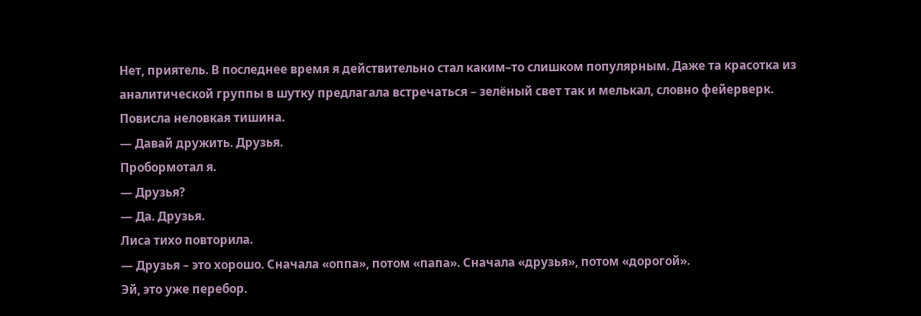Нет, приятель. В последнее время я действительно стал каким–то слишком популярным. Даже та красотка из аналитической группы в шутку предлагала встречаться – зелёный свет так и мелькал, словно фейерверк.
Повисла неловкая тишина.
— Давай дружить. Друзья.
Пробормотал я.
— Друзья?
— Да. Друзья.
Лиса тихо повторила.
— Друзья – это хорошо. Сначала «оппа», потом «папа». Сначала «друзья», потом «дорогой».
Эй, это уже перебор.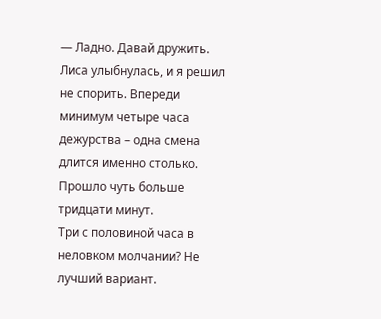— Ладно. Давай дружить.
Лиса улыбнулась, и я решил не спорить. Впереди минимум четыре часа дежурства – одна смена длится именно столько. Прошло чуть больше тридцати минут.
Три с половиной часа в неловком молчании? Не лучший вариант.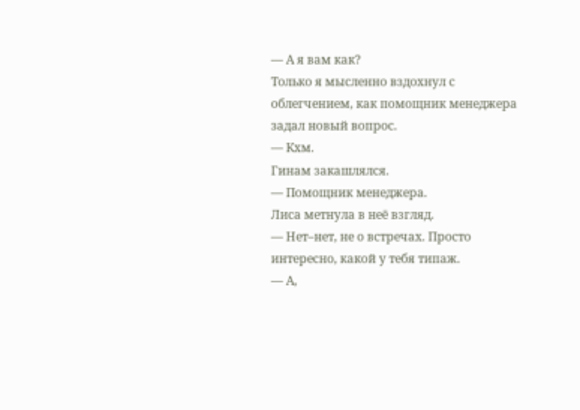— А я вам как?
Только я мысленно вздохнул с облегчением, как помощник менеджера задал новый вопрос.
— Кхм.
Гинам закашлялся.
— Помощник менеджера.
Лиса метнула в неё взгляд.
— Нет–нет, не о встречах. Просто интересно, какой у тебя типаж.
— А,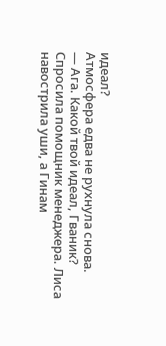идеал?
Атмосфера едва не рухнула снова.
— Ага. Какой твой идеал, Гваник?
Спросила помощник менеджера. Лиса навострила уши, а Гинам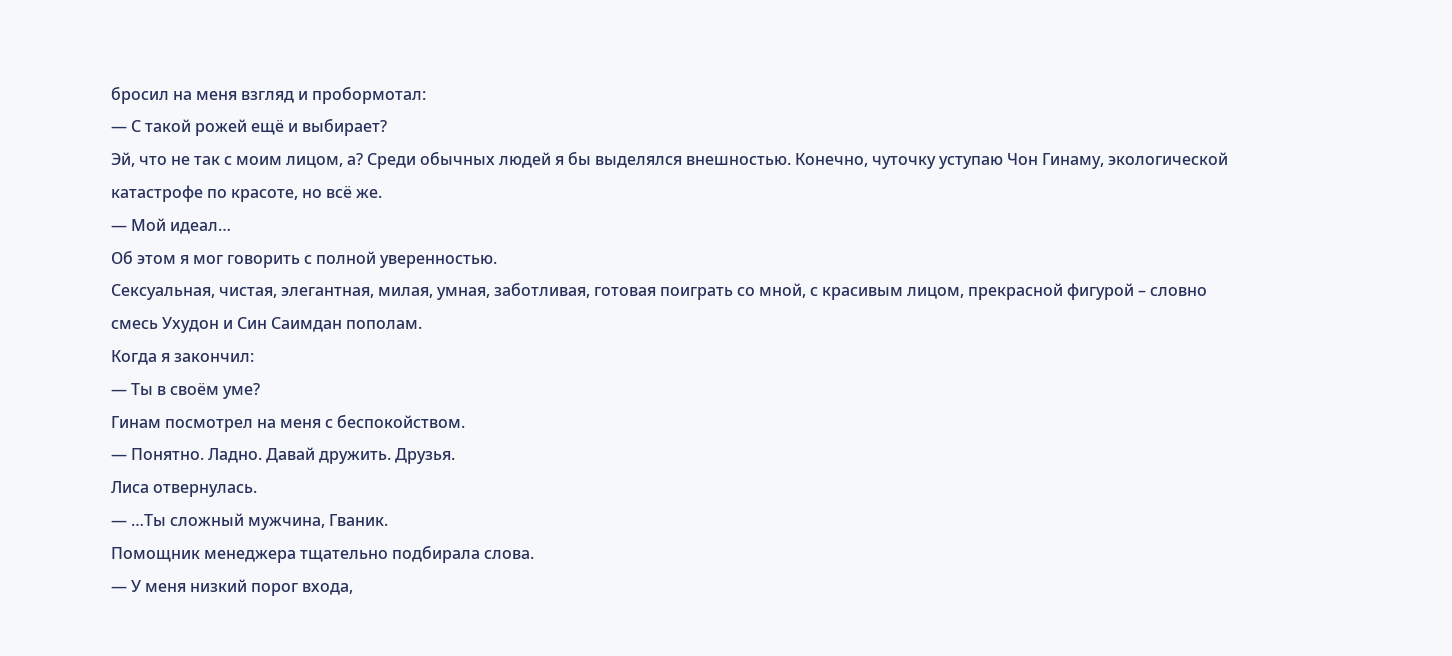бросил на меня взгляд и пробормотал:
— С такой рожей ещё и выбирает?
Эй, что не так с моим лицом, а? Среди обычных людей я бы выделялся внешностью. Конечно, чуточку уступаю Чон Гинаму, экологической катастрофе по красоте, но всё же.
— Мой идеал…
Об этом я мог говорить с полной уверенностью.
Сексуальная, чистая, элегантная, милая, умная, заботливая, готовая поиграть со мной, с красивым лицом, прекрасной фигурой – словно смесь Ухудон и Син Саимдан пополам.
Когда я закончил:
— Ты в своём уме?
Гинам посмотрел на меня с беспокойством.
— Понятно. Ладно. Давай дружить. Друзья.
Лиса отвернулась.
— …Ты сложный мужчина, Гваник.
Помощник менеджера тщательно подбирала слова.
— У меня низкий порог входа,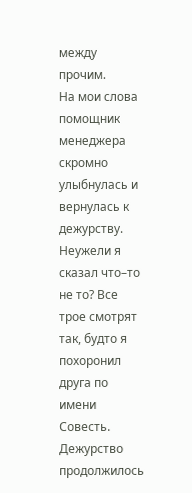между прочим.
На мои слова помощник менеджера скромно улыбнулась и вернулась к дежурству.
Неужели я сказал что–то не то? Все трое смотрят так, будто я похоронил друга по имени Совесть.
Дежурство продолжилось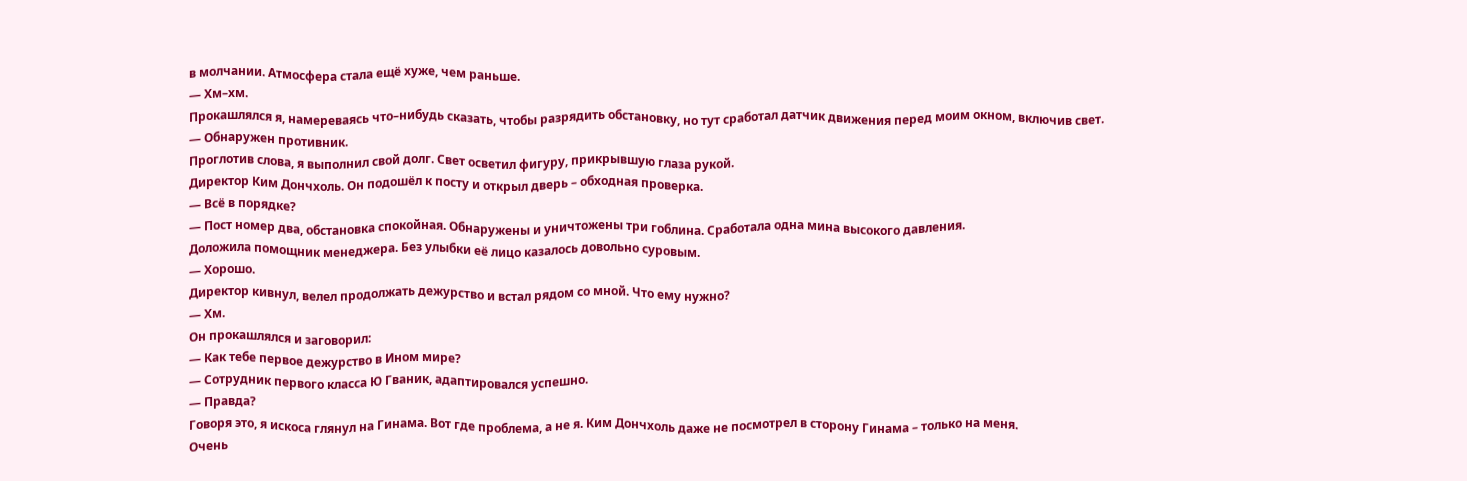в молчании. Атмосфера стала ещё хуже, чем раньше.
— Хм–хм.
Прокашлялся я, намереваясь что–нибудь сказать, чтобы разрядить обстановку, но тут сработал датчик движения перед моим окном, включив свет.
— Обнаружен противник.
Проглотив слова, я выполнил свой долг. Свет осветил фигуру, прикрывшую глаза рукой.
Директор Ким Дончхоль. Он подошёл к посту и открыл дверь – обходная проверка.
— Всё в порядке?
— Пост номер два, обстановка спокойная. Обнаружены и уничтожены три гоблина. Сработала одна мина высокого давления.
Доложила помощник менеджера. Без улыбки её лицо казалось довольно суровым.
— Хорошо.
Директор кивнул, велел продолжать дежурство и встал рядом со мной. Что ему нужно?
— Хм.
Он прокашлялся и заговорил:
— Как тебе первое дежурство в Ином мире?
— Сотрудник первого класса Ю Гваник, адаптировался успешно.
— Правда?
Говоря это, я искоса глянул на Гинама. Вот где проблема, а не я. Ким Дончхоль даже не посмотрел в сторону Гинама – только на меня.
Очень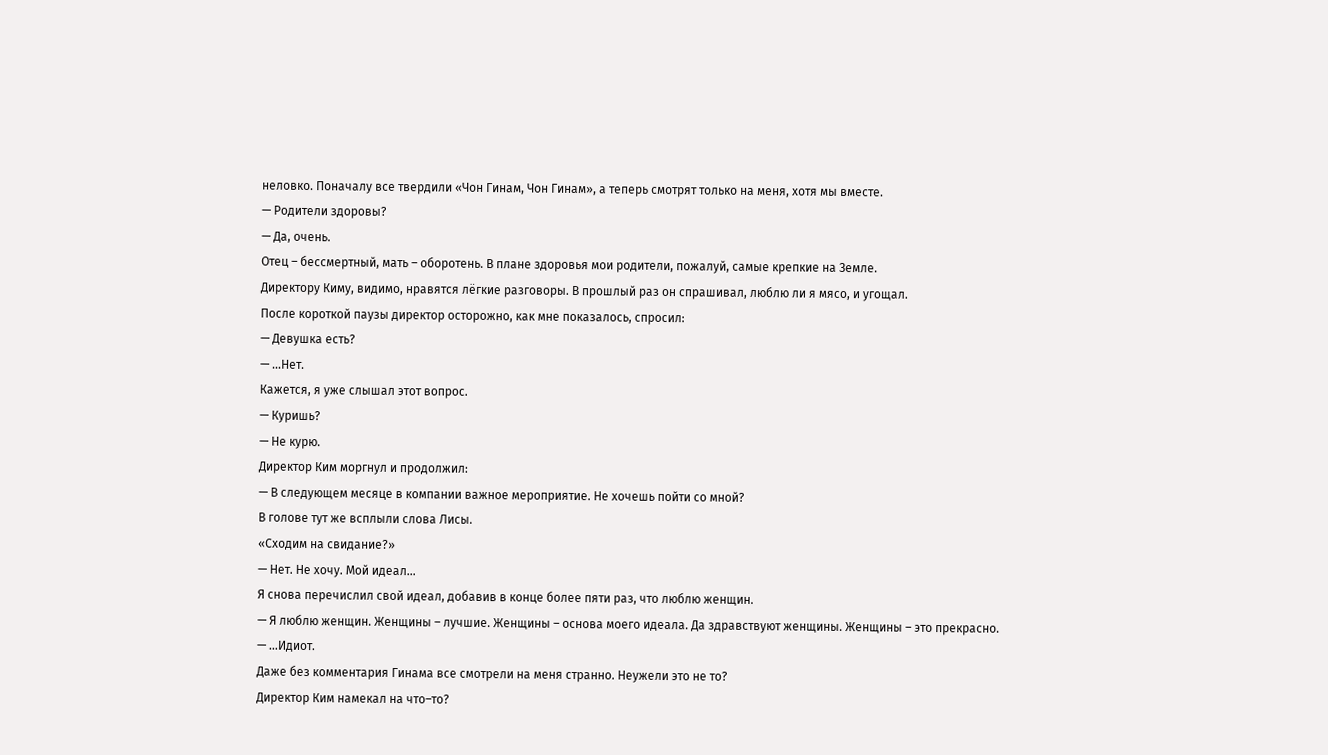неловко. Поначалу все твердили «Чон Гинам, Чон Гинам», а теперь смотрят только на меня, хотя мы вместе.
— Родители здоровы?
— Да, очень.
Отец – бессмертный, мать – оборотень. В плане здоровья мои родители, пожалуй, самые крепкие на Земле.
Директору Киму, видимо, нравятся лёгкие разговоры. В прошлый раз он спрашивал, люблю ли я мясо, и угощал.
После короткой паузы директор осторожно, как мне показалось, спросил:
— Девушка есть?
— …Нет.
Кажется, я уже слышал этот вопрос.
— Куришь?
— Не курю.
Директор Ким моргнул и продолжил:
— В следующем месяце в компании важное мероприятие. Не хочешь пойти со мной?
В голове тут же всплыли слова Лисы.
«Сходим на свидание?»
— Нет. Не хочу. Мой идеал…
Я снова перечислил свой идеал, добавив в конце более пяти раз, что люблю женщин.
— Я люблю женщин. Женщины – лучшие. Женщины – основа моего идеала. Да здравствуют женщины. Женщины – это прекрасно.
— …Идиот.
Даже без комментария Гинама все смотрели на меня странно. Неужели это не то?
Директор Ким намекал на что–то?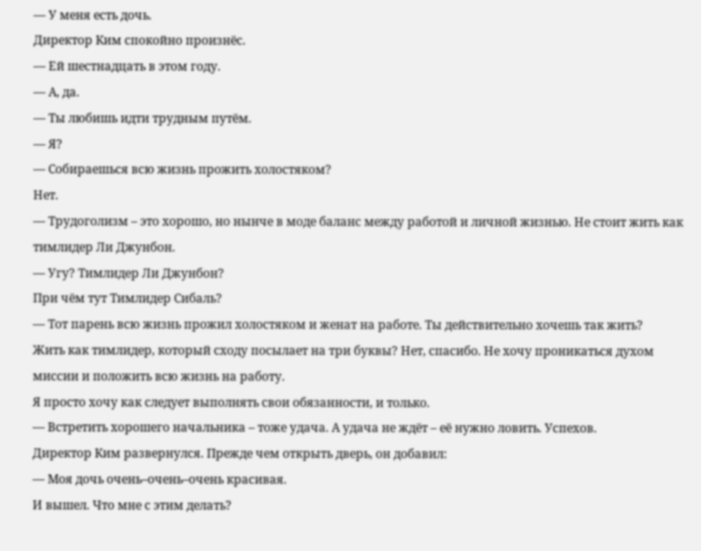— У меня есть дочь.
Директор Ким спокойно произнёс.
— Ей шестнадцать в этом году.
— А, да.
— Ты любишь идти трудным путём.
— Я?
— Собираешься всю жизнь прожить холостяком?
Нет.
— Трудоголизм – это хорошо, но нынче в моде баланс между работой и личной жизнью. Не стоит жить как тимлидер Ли Джунбон.
— Угу? Тимлидер Ли Джунбон?
При чём тут Тимлидер Сибаль?
— Тот парень всю жизнь прожил холостяком и женат на работе. Ты действительно хочешь так жить?
Жить как тимлидер, который сходу посылает на три буквы? Нет, спасибо. Не хочу проникаться духом миссии и положить всю жизнь на работу.
Я просто хочу как следует выполнять свои обязанности, и только.
— Встретить хорошего начальника – тоже удача. А удача не ждёт – её нужно ловить. Успехов.
Директор Ким развернулся. Прежде чем открыть дверь, он добавил:
— Моя дочь очень–очень–очень красивая.
И вышел. Что мне с этим делать?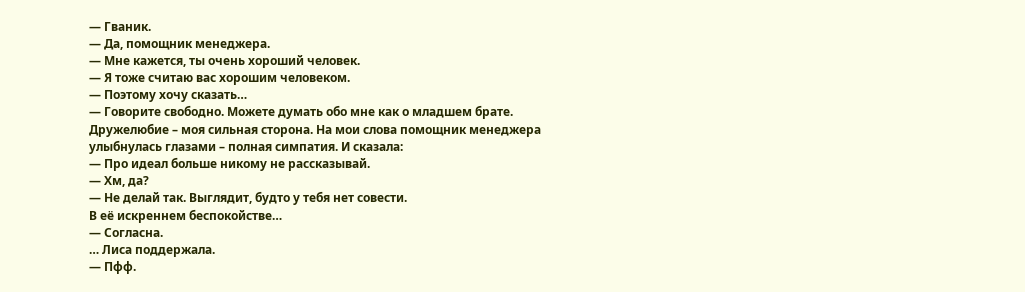— Гваник.
— Да, помощник менеджера.
— Мне кажется, ты очень хороший человек.
— Я тоже считаю вас хорошим человеком.
— Поэтому хочу сказать…
— Говорите свободно. Можете думать обо мне как о младшем брате.
Дружелюбие – моя сильная сторона. На мои слова помощник менеджера улыбнулась глазами – полная симпатия. И сказала:
— Про идеал больше никому не рассказывай.
— Хм, да?
— Не делай так. Выглядит, будто у тебя нет совести.
В её искреннем беспокойстве…
— Согласна.
… Лиса поддержала.
— Пфф.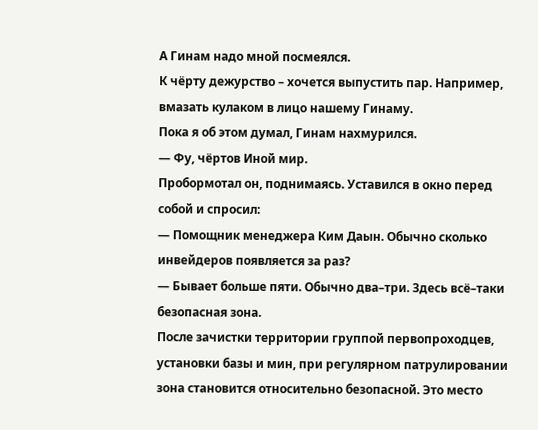А Гинам надо мной посмеялся.
К чёрту дежурство – хочется выпустить пар. Например, вмазать кулаком в лицо нашему Гинаму.
Пока я об этом думал, Гинам нахмурился.
— Фу, чёртов Иной мир.
Пробормотал он, поднимаясь. Уставился в окно перед собой и спросил:
— Помощник менеджера Ким Даын. Обычно сколько инвейдеров появляется за раз?
— Бывает больше пяти. Обычно два–три. Здесь всё–таки безопасная зона.
После зачистки территории группой первопроходцев, установки базы и мин, при регулярном патрулировании зона становится относительно безопасной. Это место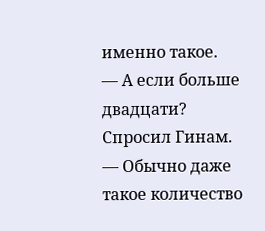именно такое.
— А если больше двадцати?
Спросил Гинам.
— Обычно даже такое количество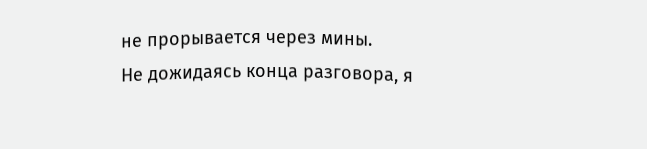не прорывается через мины.
Не дожидаясь конца разговора, я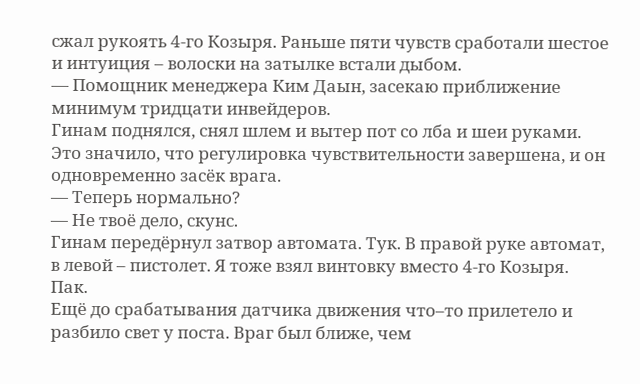сжал рукоять 4-го Козыря. Раньше пяти чувств сработали шестое и интуиция – волоски на затылке встали дыбом.
— Помощник менеджера Ким Даын, засекаю приближение минимум тридцати инвейдеров.
Гинам поднялся, снял шлем и вытер пот со лба и шеи руками.
Это значило, что регулировка чувствительности завершена, и он одновременно засёк врага.
— Теперь нормально?
— Не твоё дело, скунс.
Гинам передёрнул затвор автомата. Тук. В правой руке автомат, в левой – пистолет. Я тоже взял винтовку вместо 4-го Козыря.
Пак.
Ещё до срабатывания датчика движения что–то прилетело и разбило свет у поста. Враг был ближе, чем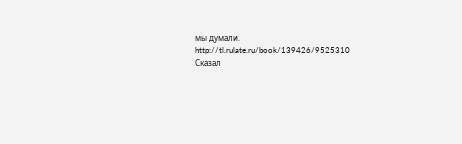мы думали.
http://tl.rulate.ru/book/139426/9525310
Сказал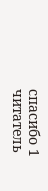спасибо 1 читатель